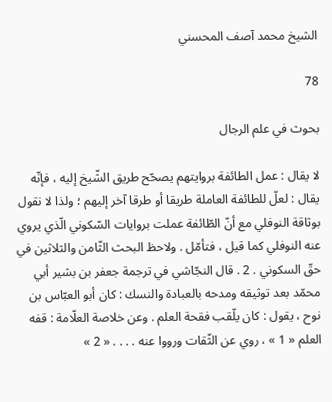الشيخ محمد آصف المحسني

78

بحوث في علم الرجال

لا يقال : عمل الطائفة بروايتهم يصحّح طريق الشّيخ إليه ، فإنّه يقال : لعلّ للطائفة العاملة طريقا أو طرقا آخر إليهم ؛ ولذا لا نقول بوثاقة النوفلي مع أنّ الطّائفة عملت بروايات السّكوني الّذي يروي عنه النوفلي كما قيل ، فتأمّل . ولاحظ البحث الثّامن والثلاثين في حقّ السكوني . 2 . قال النجّاشي في ترجمة جعفر بن بشير أبي محمّد بعد توثيقه ومدحه بالعبادة والنسك : كان أبو العبّاس بن نوح ، يقول : كان يلّقب فقحة العلم . وعن خلاصة العلّامة : قفه العلم « 1 » ، روي عن الثّقات ورووا عنه . . . . « 2 »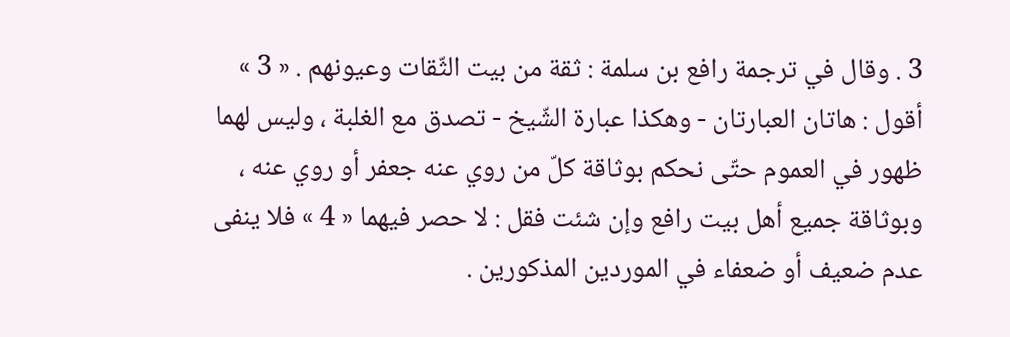3 . وقال في ترجمة رافع بن سلمة : ثقة من بيت الثّقات وعيونهم . « 3 » أقول : هاتان العبارتان - وهكذا عبارة الشّيخ - تصدق مع الغلبة ، وليس لهما ظهور في العموم حتّى نحكم بوثاقة كلّ من روي عنه جعفر أو روي عنه ، وبوثاقة جميع أهل بيت رافع وإن شئت فقل : لا حصر فيهما « 4 » فلا ينفى عدم ضعيف أو ضعفاء في الموردين المذكورين .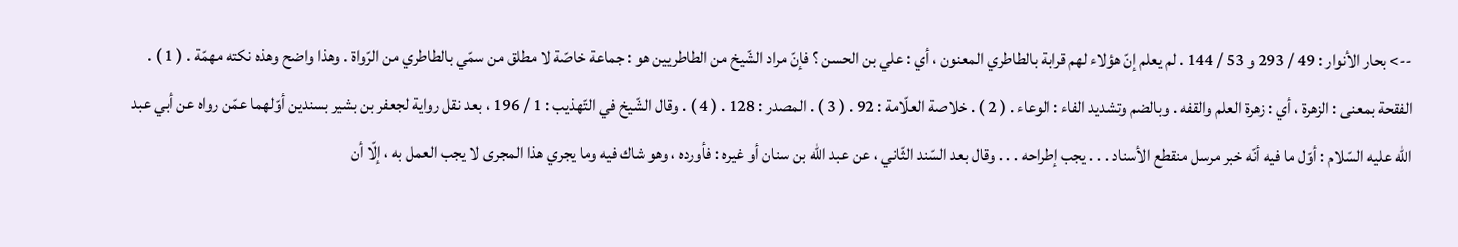--> بحار الأنوار : 49 / 293 و 53 / 144 . لم يعلم إنّ هؤلاء لهم قرابة بالطاطري المعنون ، أي : علي بن الحسن ؟ فإنّ مراد الشّيخ من الطاطريين هو : جماعة خاصّة لا مطلق من سمّي بالطاطري من الرّواة . وهذا واضح وهذه نكته مهمّة . ( 1 ) . الفقحة بمعنى : الزهرة ، أي : زهرة العلم والقفه . وبالضم وتشديد الفاء : الوعاء . ( 2 ) . خلاصة العلّامة : 92 . ( 3 ) . المصدر : 128 . ( 4 ) . وقال الشّيخ في التّهذيب : 1 / 196 ، بعد نقل رواية لجعفر بن بشير بسندين أوّلهما عمّن رواه عن أبي عبد اللّه عليه السّلام : أوّل ما فيه أنّه خبر مرسل منقطع الأسناد . . . يجب إطراحه . . . وقال بعد السّند الثّاني ، عن عبد اللّه بن سنان أو غيره : فأورده ، وهو شاك فيه وما يجري هذا المجرى لا يجب العمل به ، إلّا أن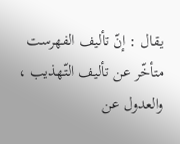يقال : إنّ تأليف الفهرست متأخّر عن تأليف التّهذيب ، والعدول عن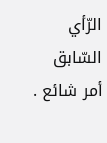الرّأي السّابق أمر شائع .